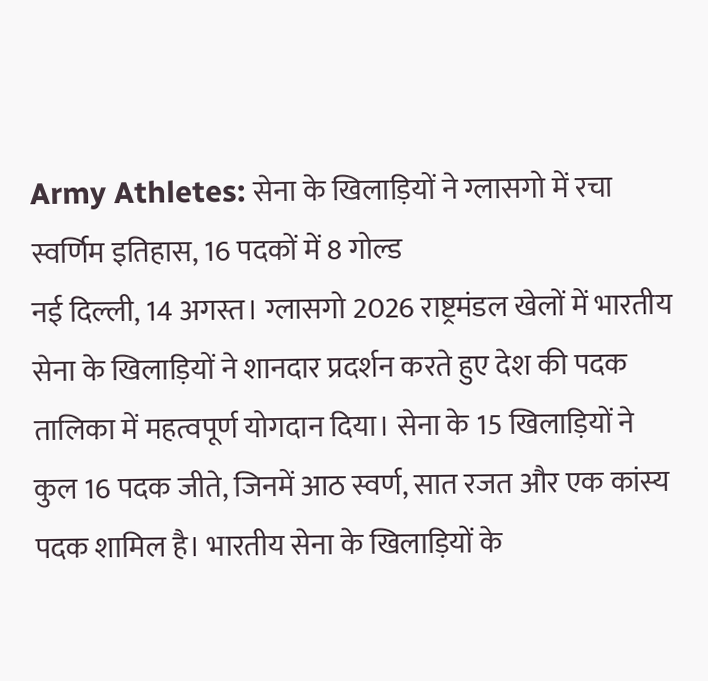Army Athletes: सेना के खिलाड़ियों ने ग्लासगो में रचा स्वर्णिम इतिहास, 16 पदकों में 8 गोल्ड
नई दिल्ली, 14 अगस्त। ग्लासगो 2026 राष्ट्रमंडल खेलों में भारतीय सेना के खिलाड़ियों ने शानदार प्रदर्शन करते हुए देश की पदक तालिका में महत्वपूर्ण योगदान दिया। सेना के 15 खिलाड़ियों ने कुल 16 पदक जीते, जिनमें आठ स्वर्ण, सात रजत और एक कांस्य पदक शामिल है। भारतीय सेना के खिलाड़ियों के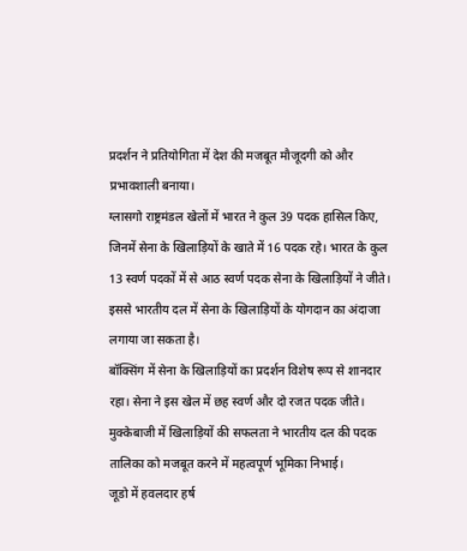प्रदर्शन ने प्रतियोगिता में देश की मजबूत मौजूदगी को और प्रभावशाली बनाया।
ग्लासगो राष्ट्रमंडल खेलों में भारत ने कुल 39 पदक हासिल किए, जिनमें सेना के खिलाड़ियों के खाते में 16 पदक रहे। भारत के कुल 13 स्वर्ण पदकों में से आठ स्वर्ण पदक सेना के खिलाड़ियों ने जीते। इससे भारतीय दल में सेना के खिलाड़ियों के योगदान का अंदाजा लगाया जा सकता है।
बॉक्सिंग में सेना के खिलाड़ियों का प्रदर्शन विशेष रूप से शानदार रहा। सेना ने इस खेल में छह स्वर्ण और दो रजत पदक जीते। मुक्केबाजी में खिलाड़ियों की सफलता ने भारतीय दल की पदक तालिका को मजबूत करने में महत्वपूर्ण भूमिका निभाई।
जूडो में हवलदार हर्ष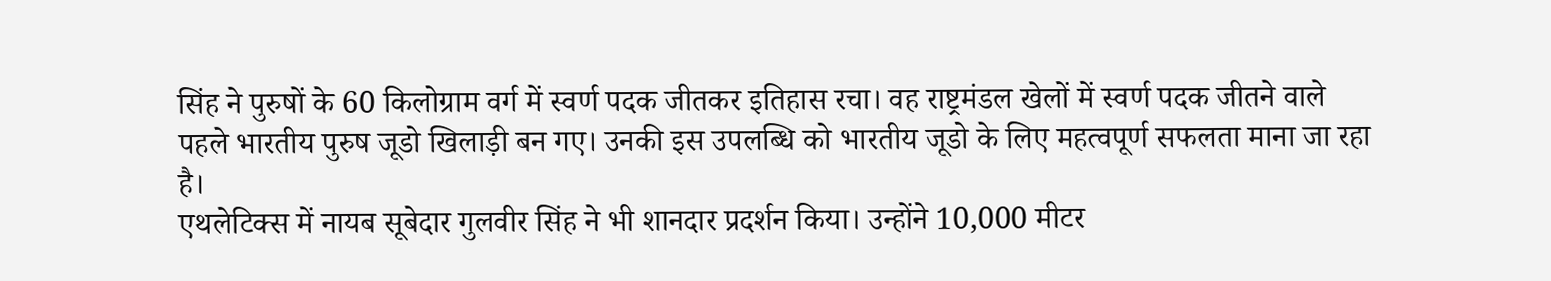सिंह ने पुरुषों के 60 किलोग्राम वर्ग में स्वर्ण पदक जीतकर इतिहास रचा। वह राष्ट्रमंडल खेलों में स्वर्ण पदक जीतने वाले पहले भारतीय पुरुष जूडो खिलाड़ी बन गए। उनकी इस उपलब्धि को भारतीय जूडो के लिए महत्वपूर्ण सफलता माना जा रहा है।
एथलेटिक्स में नायब सूबेदार गुलवीर सिंह ने भी शानदार प्रदर्शन किया। उन्होंने 10,000 मीटर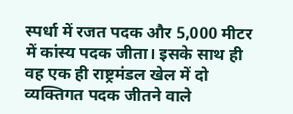स्पर्धा में रजत पदक और 5,000 मीटर में कांस्य पदक जीता। इसके साथ ही वह एक ही राष्ट्रमंडल खेल में दो व्यक्तिगत पदक जीतने वाले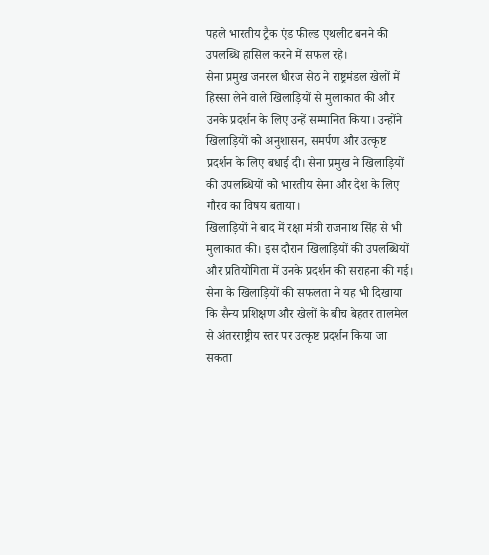पहले भारतीय ट्रैक एंड फील्ड एथलीट बनने की उपलब्धि हासिल करने में सफल रहे।
सेना प्रमुख जनरल धीरज सेठ ने राष्ट्रमंडल खेलों में हिस्सा लेने वाले खिलाड़ियों से मुलाकात की और उनके प्रदर्शन के लिए उन्हें सम्मानित किया। उन्होंने खिलाड़ियों को अनुशासन, समर्पण और उत्कृष्ट प्रदर्शन के लिए बधाई दी। सेना प्रमुख ने खिलाड़ियों की उपलब्धियों को भारतीय सेना और देश के लिए गौरव का विषय बताया।
खिलाड़ियों ने बाद में रक्षा मंत्री राजनाथ सिंह से भी मुलाकात की। इस दौरान खिलाड़ियों की उपलब्धियों और प्रतियोगिता में उनके प्रदर्शन की सराहना की गई। सेना के खिलाड़ियों की सफलता ने यह भी दिखाया कि सैन्य प्रशिक्षण और खेलों के बीच बेहतर तालमेल से अंतरराष्ट्रीय स्तर पर उत्कृष्ट प्रदर्शन किया जा सकता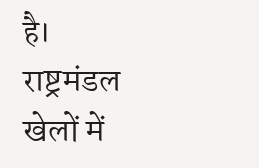है।
राष्ट्रमंडल खेलों में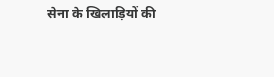सेना के खिलाड़ियों की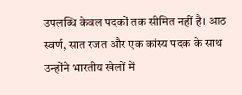उपलब्धि केवल पदकों तक सीमित नहीं है। आठ स्वर्ण, सात रजत और एक कांस्य पदक के साथ उन्होंने भारतीय खेलों में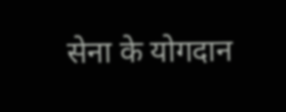सेना के योगदान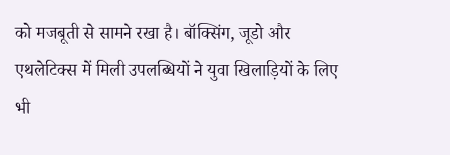को मजबूती से सामने रखा है। बॉक्सिंग, जूडो और एथलेटिक्स में मिली उपलब्धियों ने युवा खिलाड़ियों के लिए भी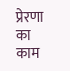प्रेरणा का काम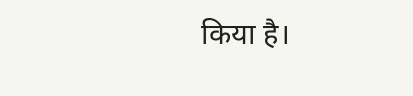किया है।